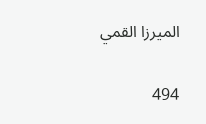الميرزا القمي

494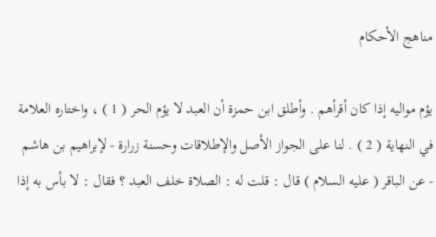مناهج الأحكام

يؤم مواليه إذا كان أقرأهم . وأطلق ابن حمزة أن العبد لا يؤم الحر ( 1 ) ، واختاره العلامة في النهاية ( 2 ) . لنا على الجواز الأصل والإطلاقات وحسنة زرارة - لإبراهيم بن هاشم - عن الباقر ( عليه السلام ) قال : قلت له : الصلاة خلف العبد ؟ فقال : لا بأس به إذا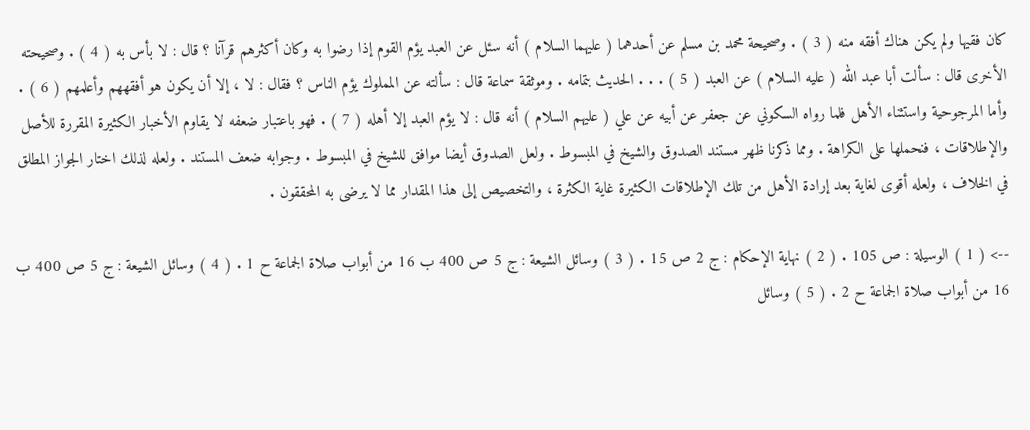كان فقيها ولم يكن هناك أفقه منه ( 3 ) . وصحيحة محمد بن مسلم عن أحدهما ( عليهما السلام ) أنه سئل عن العبد يؤم القوم إذا رضوا به وكان أكثرهم قرآنا ؟ قال : لا بأس به ( 4 ) . وصحيحته الأخرى قال : سألت أبا عبد الله ( عليه السلام ) عن العبد ( 5 ) . . . الحديث بتمامه . وموثقة سماعة قال : سألته عن المملوك يؤم الناس ؟ فقال : لا ، إلا أن يكون هو أفقههم وأعلمهم ( 6 ) . وأما المرجوحية واستثناء الأهل فلما رواه السكوني عن جعفر عن أبيه عن علي ( عليهم السلام ) أنه قال : لا يؤم العبد إلا أهله ( 7 ) . فهو باعتبار ضعفه لا يقاوم الأخبار الكثيرة المقررة للأصل والإطلاقات ، فنحملها على الكراهة . ومما ذكرنا ظهر مستند الصدوق والشيخ في المبسوط . ولعل الصدوق أيضا موافق للشيخ في المبسوط . وجوابه ضعف المستند . ولعله لذلك اختار الجواز المطلق في الخلاف ، ولعله أقوى لغاية بعد إرادة الأهل من تلك الإطلاقات الكثيرة غاية الكثرة ، والتخصيص إلى هذا المقدار مما لا يرضى به المحققون .

--> ( 1 ) الوسيلة : ص 105 . ( 2 ) نهاية الإحكام : ج 2 ص 15 . ( 3 ) وسائل الشيعة : ج 5 ص 400 ب 16 من أبواب صلاة الجماعة ح 1 . ( 4 ) وسائل الشيعة : ج 5 ص 400 ب 16 من أبواب صلاة الجماعة ح 2 . ( 5 ) وسائل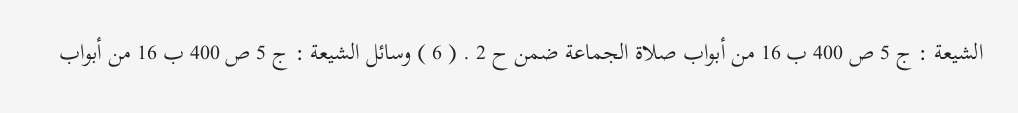الشيعة : ج 5 ص 400 ب 16 من أبواب صلاة الجماعة ضمن ح 2 . ( 6 ) وسائل الشيعة : ج 5 ص 400 ب 16 من أبواب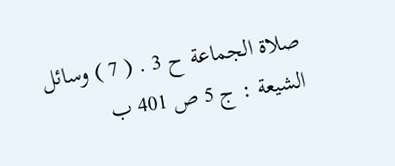صلاة الجماعة ح 3 . ( 7 ) وسائل الشيعة : ج 5 ص 401 ب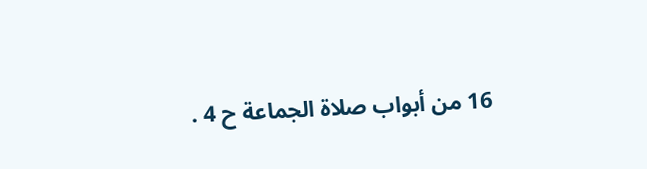16 من أبواب صلاة الجماعة ح 4 .